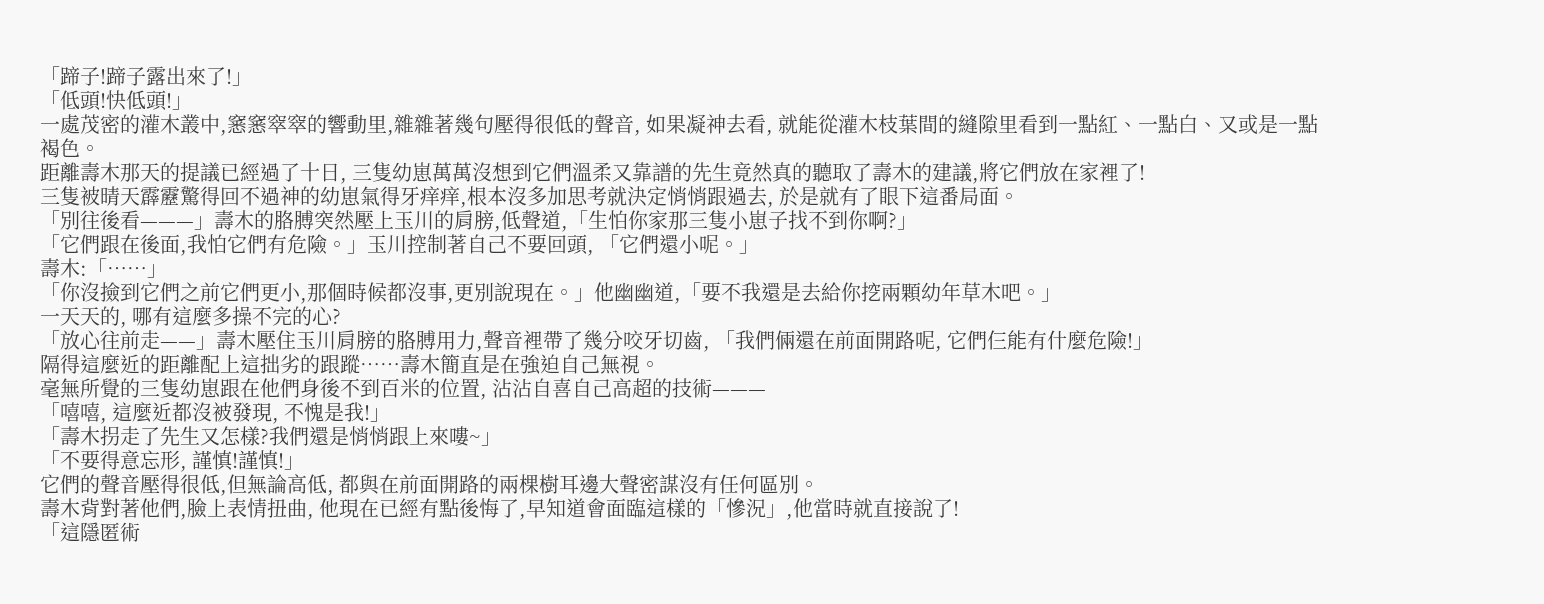「蹄子!蹄子露出來了!」
「低頭!快低頭!」
一處茂密的灌木叢中,窸窸窣窣的響動里,雜雜著幾句壓得很低的聲音, 如果凝神去看, 就能從灌木枝葉間的縫隙里看到一點紅、一點白、又或是一點褐色。
距離壽木那天的提議已經過了十日, 三隻幼崽萬萬沒想到它們溫柔又靠譜的先生竟然真的聽取了壽木的建議,將它們放在家裡了!
三隻被晴天霹靂驚得回不過神的幼崽氣得牙痒痒,根本沒多加思考就決定悄悄跟過去, 於是就有了眼下這番局面。
「別往後看———」壽木的胳膊突然壓上玉川的肩膀,低聲道,「生怕你家那三隻小崽子找不到你啊?」
「它們跟在後面,我怕它們有危險。」玉川控制著自己不要回頭, 「它們還小呢。」
壽木:「……」
「你沒撿到它們之前它們更小,那個時候都沒事,更別說現在。」他幽幽道,「要不我還是去給你挖兩顆幼年草木吧。」
一天天的, 哪有這麼多操不完的心?
「放心往前走——」壽木壓住玉川肩膀的胳膊用力,聲音裡帶了幾分咬牙切齒, 「我們倆還在前面開路呢, 它們仨能有什麼危險!」
隔得這麼近的距離配上這拙劣的跟蹤……壽木簡直是在強迫自己無視。
毫無所覺的三隻幼崽跟在他們身後不到百米的位置, 沾沾自喜自己高超的技術———
「嘻嘻, 這麼近都沒被發現, 不愧是我!」
「壽木拐走了先生又怎樣?我們還是悄悄跟上來嘍~」
「不要得意忘形, 謹慎!謹慎!」
它們的聲音壓得很低,但無論高低, 都與在前面開路的兩棵樹耳邊大聲密謀沒有任何區別。
壽木背對著他們,臉上表情扭曲, 他現在已經有點後悔了,早知道會面臨這樣的「慘況」,他當時就直接說了!
「這隱匿術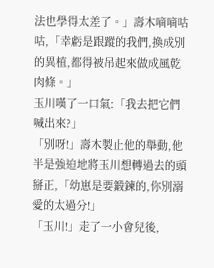法也學得太差了。」壽木嘀嘀咕咕,「幸虧是跟蹤的我們,換成別的異植,都得被吊起來做成風乾肉條。」
玉川嘆了一口氣:「我去把它們喊出來?」
「別呀!」壽木製止他的舉動,他半是強迫地將玉川想轉過去的頭掰正,「幼崽是要鍛鍊的,你別溺愛的太過分!」
「玉川!」走了一小會兒後,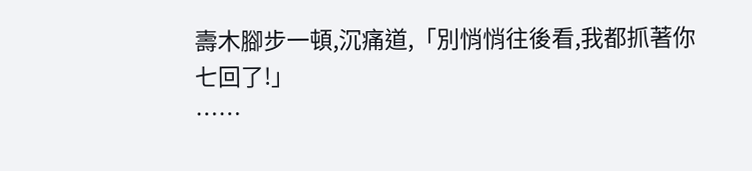壽木腳步一頓,沉痛道,「別悄悄往後看,我都抓著你七回了!」
……